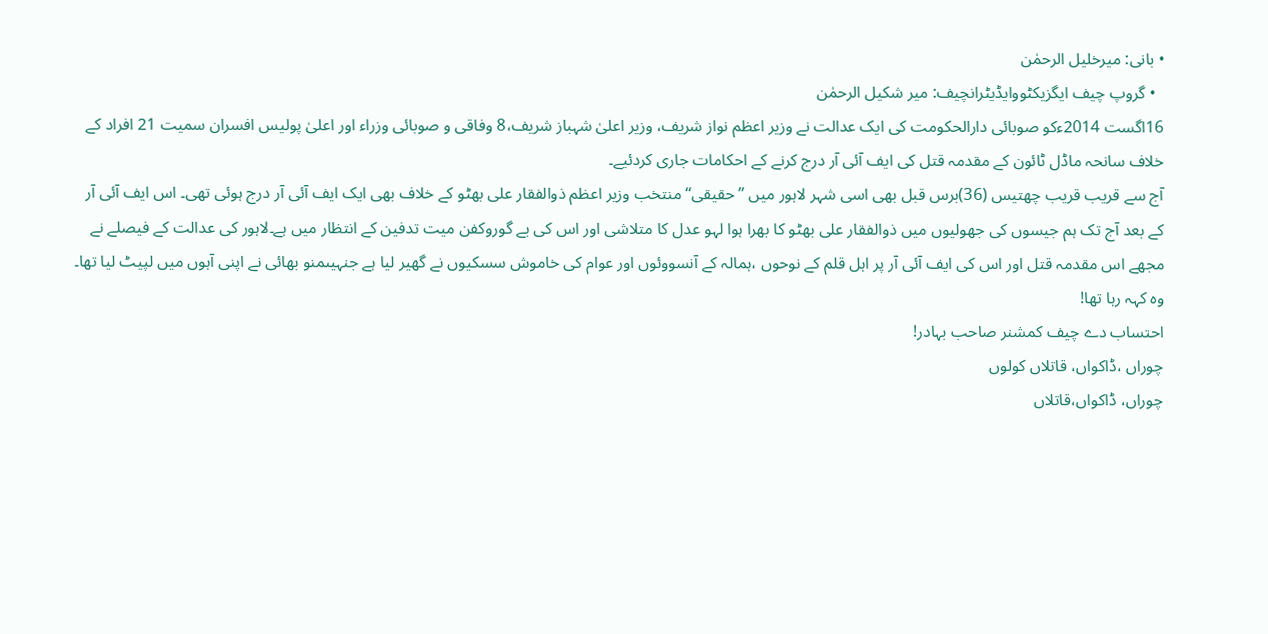• بانی: میرخلیل الرحمٰن
  • گروپ چیف ایگزیکٹووایڈیٹرانچیف: میر شکیل الرحمٰن
16اگست 2014ءکو صوبائی دارالحکومت کی ایک عدالت نے وزیر اعظم نواز شریف، وزیر اعلیٰ شہباز شریف،8 وفاقی و صوبائی وزراء اور اعلیٰ پولیس افسران سمیت 21 افراد کے خلاف سانحہ ماڈل ٹائون کے مقدمہ قتل کی ایف آئی آر درج کرنے کے احکامات جاری کردئیے۔
آج سے قریب قریب چھتیس (36)برس قبل بھی اسی شہر لاہور میں ’’حقیقی‘‘ منتخب وزیر اعظم ذوالفقار علی بھٹو کے خلاف بھی ایک ایف آئی آر درج ہوئی تھی۔ اس ایف آئی آر کے بعد آج تک ہم جیسوں کی جھولیوں میں ذوالفقار علی بھٹو کا بھرا ہوا لہو عدل کا متلاشی اور اس کی بے گوروکفن میت تدفین کے انتظار میں ہے۔لاہور کی عدالت کے فیصلے نے مجھے اس مقدمہ قتل اور اس کی ایف آئی آر پر اہل قلم کے نوحوں ،ہمالہ کے آنسووئوں اور عوام کی خاموش سسکیوں نے گھیر لیا ہے جنہیںمنو بھائی نے اپنی آہوں میں لپیٹ لیا تھا۔
وہ کہہ رہا تھا!
احتساب دے چیف کمشنر صاحب بہادر!
چوراں ،ڈاکواں، قاتلاں کولوں
چوراں، ڈاکواں،قاتلاں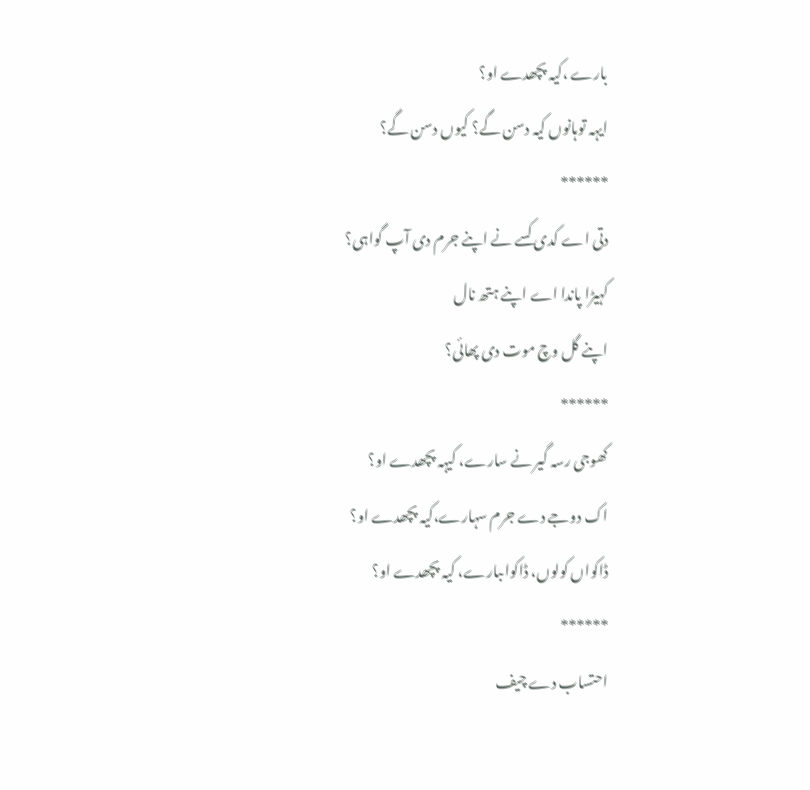بارے ،کیہ پچھدے او؟
ایہہ توہانوں کیہ دسن گے؟ کیوں دسن گے؟
******
دتی اے کدی کسے نے اپنے جرم دی آپ گواہی؟
کہیڑا پاندا اے اپنے ہتھ نال
اپنے گل وچ موت دی پھائی؟
******
کھوجی رسہ گیر نے سارے، کیہہ پچھدے او؟
اک دوجے دے جرم سہارے،کیہ پچھدے او؟
ڈاکواں کولوں، ڈاکواںبارے، کیہ پچھدے او؟
******
احتساب دے چیف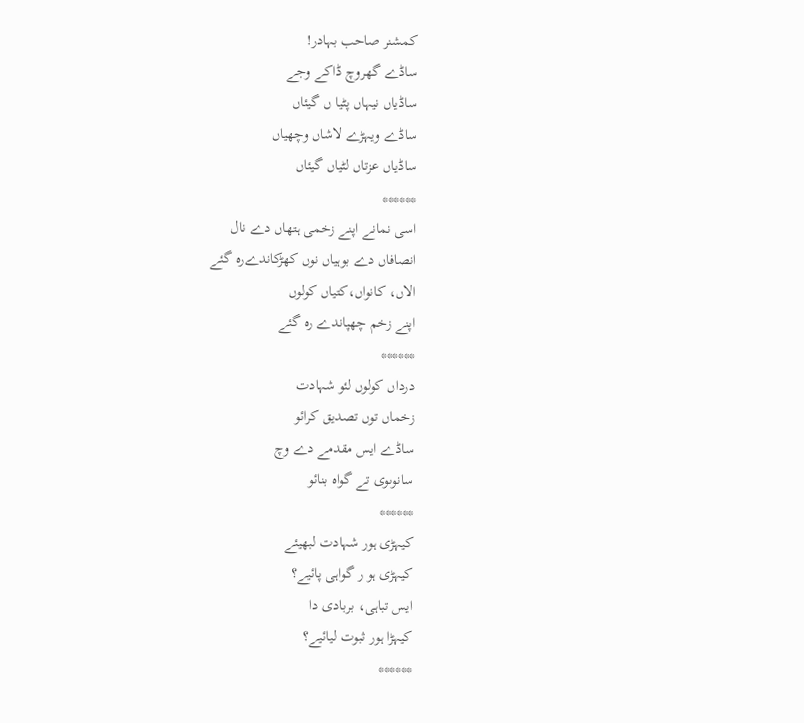کمشنر صاحب بہادر!
ساڈے گھروچ ڈاکے وجے
ساڈیاں نیہاں پٹیا ں گیئاں
ساڈے ویہڑے لاشاں وچھیاں
ساڈیاں عزتاں لٹیاں گیئاں
******
اسی نمانے اپنے زخمی ہتھاں دے نال
انصافاں دے بوہیاں نوں کھڑکاندےرہ گئے
الاں، کانواں،کتیاں کولوں
اپنے زخم چھپاندے رہ گئے
******
درداں کولوں لئو شہادت
زخماں توں تصدیق کرائو
ساڈے ایس مقدمے دے وچ
سانوںوی تے گواہ بنائو
******
کیہڑی ہور شہادت لبھیئے
کیہڑی ہو ر گواہی پائیے؟
ایس تباہی، بربادی دا
کیہڑا ہور ثبوت لیائیے؟
******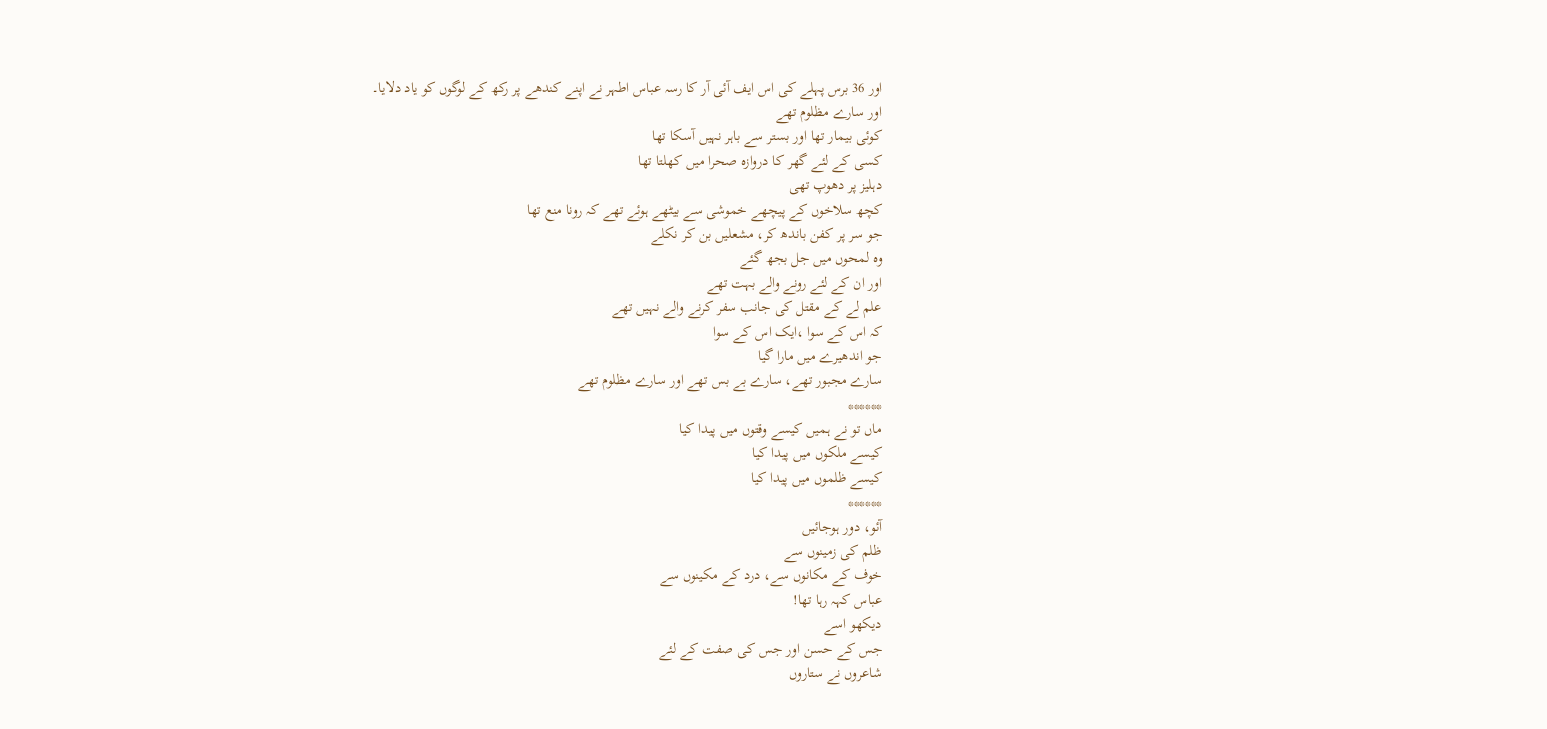اور 36 برس پہلے کی اس ایف آئی آر کا رسہ عباس اطہر نے اپنے کندھے پر رکھ کے لوگوں کو یاد دلایا۔
اور سارے مظلوم تھے
کوئی بیمار تھا اور بستر سے باہر نہیں آسکا تھا
کسی کے لئے گھر کا دروازہ صحرا میں کھلتا تھا
دہلیز پر دھوپ تھی
کچھ سلاخوں کے پیچھے خموشی سے بیٹھے ہوئے تھے کہ رونا منع تھا
جو سر پر کفن باندھ کر، مشعلیں بن کر نکلے
وہ لمحوں میں جل بجھ گئے
اور ان کے لئے رونے والے بہت تھے
علم لے کے مقتل کی جانب سفر کرنے والے نہیں تھے
کہ اس کے سوا ،ایک اس کے سوا
جو اندھیرے میں مارا گیا
سارے مجبور تھے، سارے بے بس تھے اور سارے مظلوم تھے
******
ماں تو نے ہمیں کیسے وقتوں میں پیدا کیا
کیسے ملکوں میں پیدا کیا
کیسے ظلموں میں پیدا کیا
******
آئو، دور ہوجائیں
ظلم کی زمینوں سے
خوف کے مکانوں سے، درد کے مکینوں سے
عباس کہہ رہا تھا!
دیکھو اسے
جس کے حسن اور جس کی صفت کے لئے
شاعروں نے ستاروں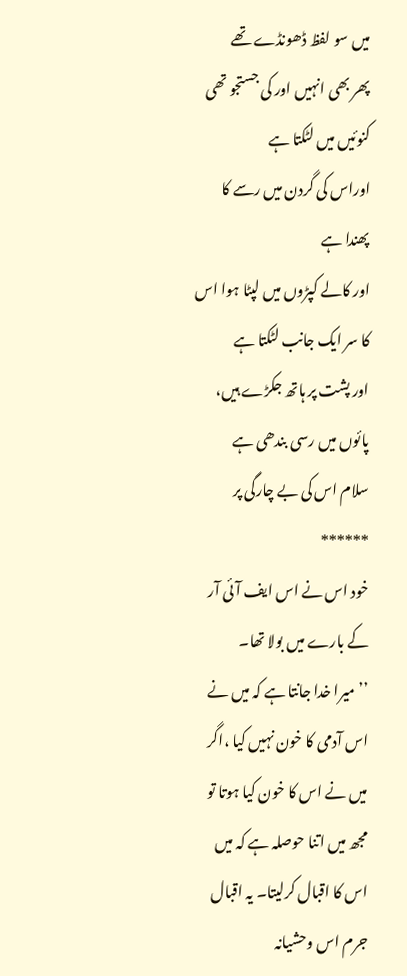میں سو لفظ ڈھونڈے تھے
پھر بھی انہیں اور کی جستجو تھی
کنوئیں میں لٹکتا ہے
اوراس کی گردن میں رسے کا پھندا ہے
اور کالے کپڑوں میں لپٹا ہوا اس کا سر ایک جانب لٹکتا ہے
اور پشت پر ہاتھ جکڑے ہیں، پائوں میں رسی بندھی ہے
سلام اس کی بے چارگی پر
******
خود اس نے اس ایف آئی آر کے بارے میں بولا تھا۔
’’میرا خدا جانتا ہے کہ میں نے اس آدمی کا خون نہیں کیا ،اگر میں نے اس کا خون کیا ہوتا تو مجھ میں اتنا حوصلہ ہے کہ میں اس کا اقبال کرلیتا۔ یہ اقبال جرم اس وحشیانہ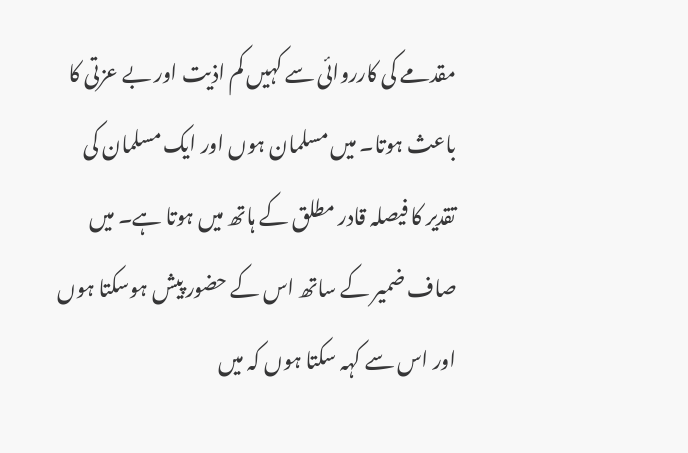مقدمے کی کارروائی سے کہیں کم اذیت اور بے عزتی کا باعث ہوتا۔ میں مسلمان ہوں اور ایک مسلمان کی تقدیر کا فیصلہ قادر مطلق کے ہاتھ میں ہوتا ہے۔ میں صاف ضمیر کے ساتھ اس کے حضور پیش ہوسکتا ہوں اور اس سے کہہ سکتا ہوں کہ میں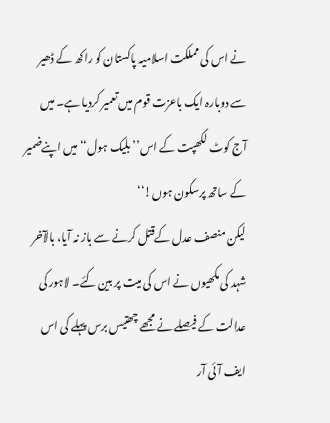نے اس کی مملکت اسلامیہ پاکستان کو راکھ کے ڈھیر سے دوبارہ ایک باعزت قوم میں تعمیر کردیا ہے۔ میں آج کوٹ لکھپت کے اس’’بلیک ہول‘‘ میں اپنےضمیر کے ساتھ پرسکون ہوں!‘‘
لیکن منصف عدل کےقتل کرنے سے باز نہ آیا، بالآخر شہد کی مکھیوں نے اس کی میت پر بین کئے۔ لاہور کی عدالت کے فیصلے نے مجھے چھتیس برس پہلے کی اس ایف آئی آر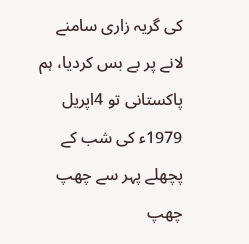کی گریہ زاری سامنے لانے پر بے بس کردیا، ہم پاکستانی تو 4اپریل 1979ء کی شب کے پچھلے پہر سے چھپ چھپ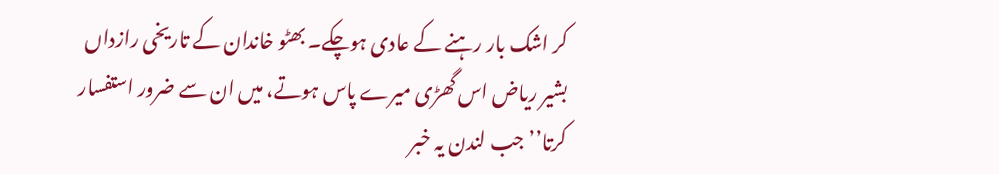کر اشک بار رہنے کے عادی ہوچکے۔ بھٹو خاندان کے تاریخی رازداں بشیر ریاض اس گھڑی میرے پاس ہوتے، میں ان سے ضرور استفسار کرتا’’جب لندن یہ خبر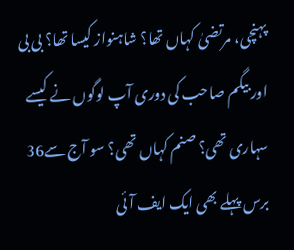پہنچی، مرتضیٰ کہاں تھا؟ شاہنواز کیسا تھا؟ بی بی اور بیگم صاحب کی دوری آپ لوگوں نے کیسے سہاری تھی؟ صنم کہاں تھی؟ سو آج سے36 برس پہلے بھی ایک ایف آئی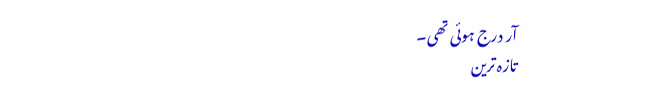آر درج ہوئی تھی۔
تازہ ترین